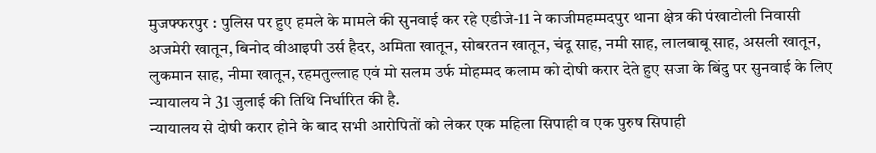मुजफ्फरपुर : पुलिस पर हुए हमले के मामले की सुनवाई कर रहे एडीजे-11 ने काजीमहम्मदपुर थाना क्षेत्र की पंखाटोली निवासी अजमेरी खातून, बिनोद वीआइपी उर्स हैदर, अमिता खातून, सोबरतन खातून, चंदू साह, नमी साह, लालबाबू साह, असली खातून, लुकमान साह, नीमा खातून, रहमतुल्लाह एवं मो सलम उर्फ मोहम्मद कलाम को दोषी करार देते हुए सजा के बिंदु पर सुनवाई के लिए न्यायालय ने 31 जुलाई की तिथि निर्धारित की है.
न्यायालय से दोषी करार होने के बाद सभी आरोपितों को लेकर एक महिला सिपाही व एक पुरुष सिपाही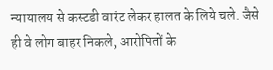न्यायालय से कस्टडी वारंट लेकर हालत के लिये चले. जैसे ही वे लोग बाहर निकले, आरोपितों के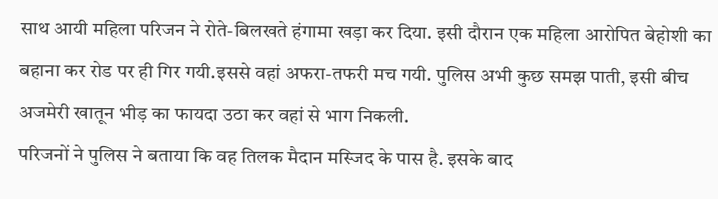साथ आयी महिला परिजन ने रोते-बिलखते हंगामा खड़ा कर दिया. इसी दौरान एक महिला आरोपित बेहोशी का बहाना कर रोड पर ही गिर गयी.इससे वहां अफरा-तफरी मच गयी. पुलिस अभी कुछ समझ पाती, इसी बीच अजमेरी खातून भीड़ का फायदा उठा कर वहां से भाग निकली.
परिजनों ने पुलिस ने बताया कि वह तिलक मैदान मस्जिद के पास है. इसके बाद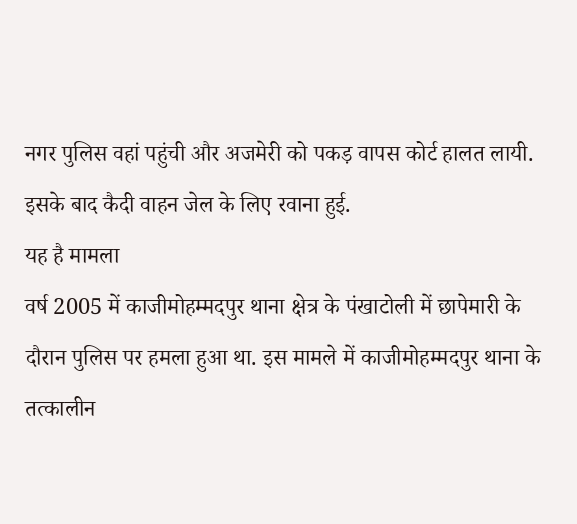नगर पुलिस वहां पहुंची और अजमेरी को पकड़ वापस कोर्ट हालत लायी. इसके बाद कैदी वाहन जेल के लिए रवाना हुई.
यह है मामला
वर्ष 2005 में काजीमोहम्मदपुर थाना क्षेत्र के पंखाटोली में छापेमारी के दौरान पुलिस पर हमला हुआ था. इस मामले में काजीमोहम्मदपुर थाना के तत्कालीन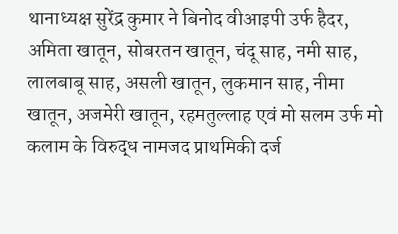थानाध्यक्ष सुरेंद्र कुमार ने बिनोद वीआइपी उर्फ हैदर, अमिता खातून, सोबरतन खातून, चंदू साह, नमी साह, लालबाबू साह, असली खातून, लुकमान साह, नीमा खातून, अजमेरी खातून, रहमतुल्लाह एवं मो सलम उर्फ मो कलाम के विरुद्ध नामजद प्राथमिकी दर्ज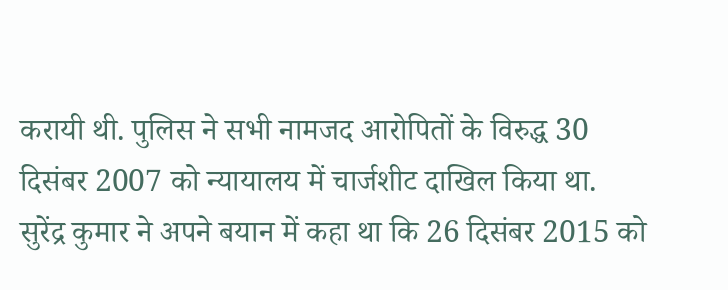करायी थी. पुलिस ने सभी नामजद आरोपितों के विरुद्ध 30 दिसंबर 2007 को न्यायालय में चार्जशीट दाखिल किया था.
सुरेंद्र कुमार ने अपने बयान में कहा था कि 26 दिसंबर 2015 को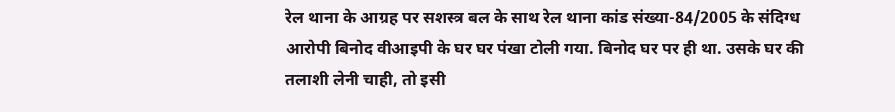रेल थाना के आग्रह पर सशस्त्र बल के साथ रेल थाना कांड संख्या-84/2005 के संदिग्ध आरोपी बिनोद वीआइपी के घर घर पंखा टोली गया. बिनोद घर पर ही था. उसके घर की तलाशी लेनी चाही, तो इसी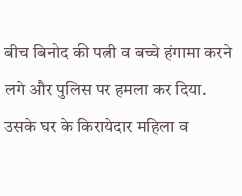बीच बिनोद की पत्नी व बच्चे हंगामा करने लगे और पुलिस पर हमला कर दिया. उसके घर के किरायेदार महिला व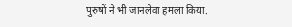पुरुषों ने भी जानलेवा हमला किया.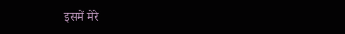इसमें मेरे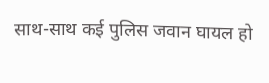साथ-साथ कई पुलिस जवान घायल हो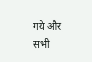गये और सभी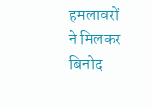हमलावरों ने मिलकर बिनोद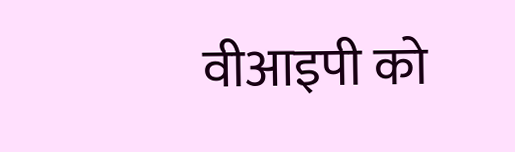वीआइपी को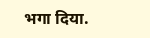भगा दिया.